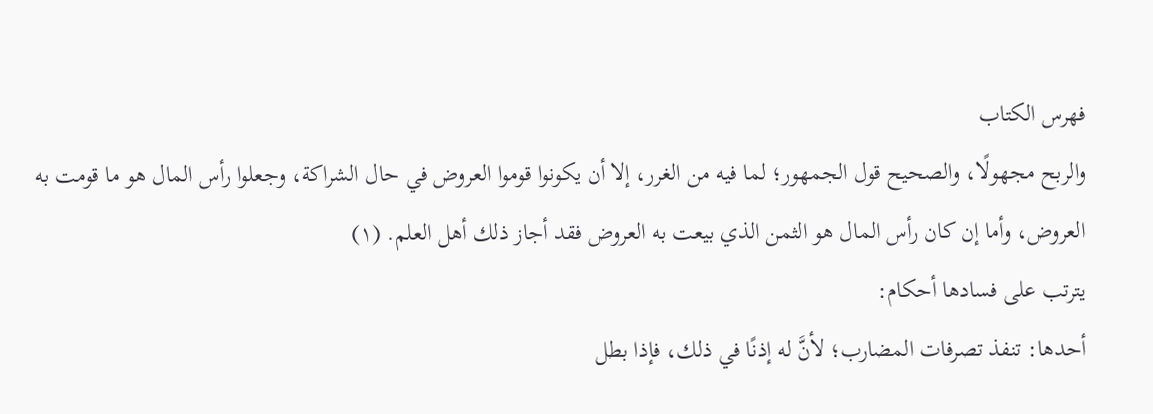فهرس الكتاب
والربح مجهولًا، والصحيح قول الجمهور؛ لما فيه من الغرر، إلا أن يكونوا قوموا العروض في حال الشراكة، وجعلوا رأس المال هو ما قومت به العروض، وأما إن كان رأس المال هو الثمن الذي بيعت به العروض فقد أجاز ذلك أهل العلم. (١)
يترتب على فسادها أحكام:
أحدها: تنفذ تصرفات المضارب؛ لأنَّ له إذنًا في ذلك، فإذا بطل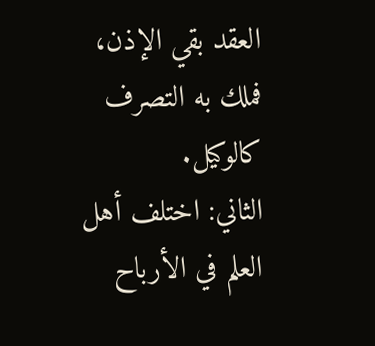العقد بقي الإذن، فملك به التصرف كالوكيل.
الثاني: اختلف أهل العلم في الأرباح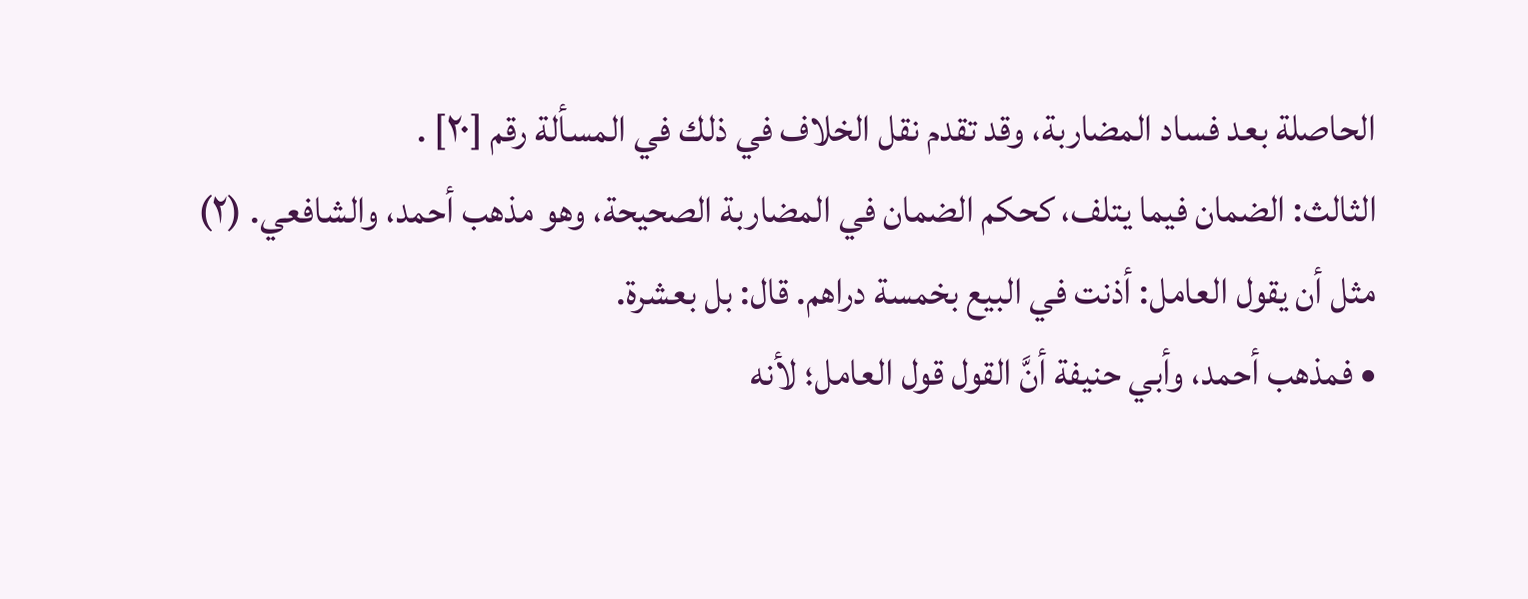الحاصلة بعد فساد المضاربة، وقد تقدم نقل الخلاف في ذلك في المسألة رقم [٢٠] .
الثالث: الضمان فيما يتلف، كحكم الضمان في المضاربة الصحيحة، وهو مذهب أحمد، والشافعي. (٢)
مثل أن يقول العامل: أذنت في البيع بخمسة دراهم. قال: بل بعشرة.
• فمذهب أحمد، وأبي حنيفة أنَّ القول قول العامل؛ لأنه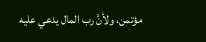مؤتمن، ولأنَّ رب المال يدعي عليه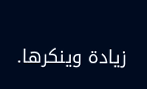زيادة وينكرها.